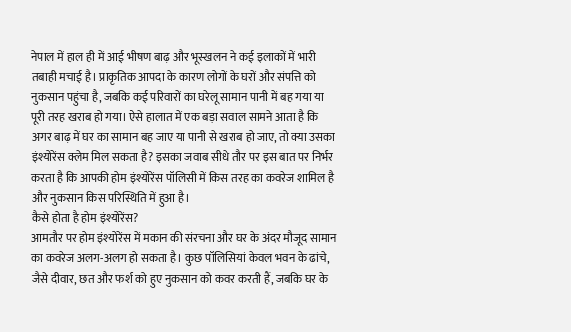नेपाल में हाल ही में आई भीषण बाढ़ और भूस्खलन ने कई इलाकों में भारी तबाही मचाई है। प्राकृतिक आपदा के कारण लोगों के घरों और संपत्ति को नुकसान पहुंचा है, जबकि कई परिवारों का घरेलू सामान पानी में बह गया या पूरी तरह खराब हो गया। ऐसे हालात में एक बड़ा सवाल सामने आता है कि अगर बाढ़ में घर का सामान बह जाए या पानी से खराब हो जाए, तो क्या उसका इंश्योरेंस क्लेम मिल सकता है? इसका जवाब सीधे तौर पर इस बात पर निर्भर करता है कि आपकी होम इंश्योरेंस पॉलिसी में किस तरह का कवरेज शामिल है और नुकसान किस परिस्थिति में हुआ है।
कैसे होता है होम इंश्योरेंस?
आमतौर पर होम इंश्योरेंस में मकान की संरचना और घर के अंदर मौजूद सामान का कवरेज अलग-अलग हो सकता है। कुछ पॉलिसियां केवल भवन के ढांचे, जैसे दीवार, छत और फर्श को हुए नुकसान को कवर करती हैं, जबकि घर के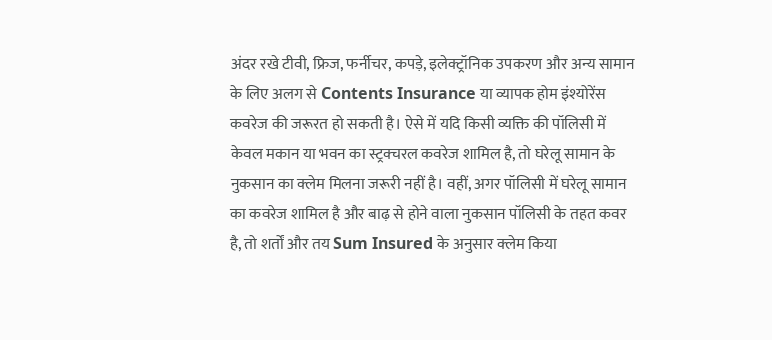अंदर रखे टीवी, फ्रिज, फर्नीचर, कपड़े, इलेक्ट्रॉनिक उपकरण और अन्य सामान के लिए अलग से Contents Insurance या व्यापक होम इंश्योरेंस कवरेज की जरूरत हो सकती है। ऐसे में यदि किसी व्यक्ति की पॉलिसी में केवल मकान या भवन का स्ट्रक्चरल कवरेज शामिल है, तो घरेलू सामान के नुकसान का क्लेम मिलना जरूरी नहीं है। वहीं, अगर पॉलिसी में घरेलू सामान का कवरेज शामिल है और बाढ़ से होने वाला नुकसान पॉलिसी के तहत कवर है, तो शर्तों और तय Sum Insured के अनुसार क्लेम किया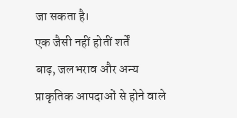जा सकता है।
एक जैसी नहीं होतीं शर्तें
बाढ़, जलभराव और अन्य प्राकृतिक आपदाओं से होने वाले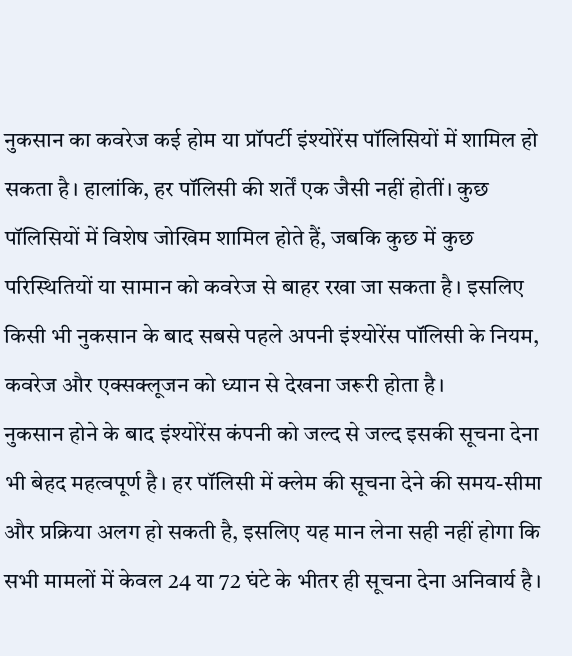नुकसान का कवरेज कई होम या प्रॉपर्टी इंश्योरेंस पॉलिसियों में शामिल हो सकता है। हालांकि, हर पॉलिसी की शर्तें एक जैसी नहीं होतीं। कुछ पॉलिसियों में विशेष जोखिम शामिल होते हैं, जबकि कुछ में कुछ परिस्थितियों या सामान को कवरेज से बाहर रखा जा सकता है। इसलिए किसी भी नुकसान के बाद सबसे पहले अपनी इंश्योरेंस पॉलिसी के नियम, कवरेज और एक्सक्लूजन को ध्यान से देखना जरूरी होता है।
नुकसान होने के बाद इंश्योरेंस कंपनी को जल्द से जल्द इसकी सूचना देना भी बेहद महत्वपूर्ण है। हर पॉलिसी में क्लेम की सूचना देने की समय-सीमा और प्रक्रिया अलग हो सकती है, इसलिए यह मान लेना सही नहीं होगा कि सभी मामलों में केवल 24 या 72 घंटे के भीतर ही सूचना देना अनिवार्य है।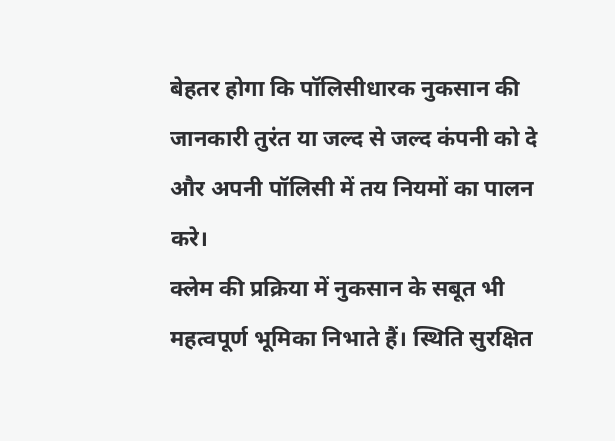बेहतर होगा कि पॉलिसीधारक नुकसान की जानकारी तुरंत या जल्द से जल्द कंपनी को दे और अपनी पॉलिसी में तय नियमों का पालन करे।
क्लेम की प्रक्रिया में नुकसान के सबूत भी महत्वपूर्ण भूमिका निभाते हैं। स्थिति सुरक्षित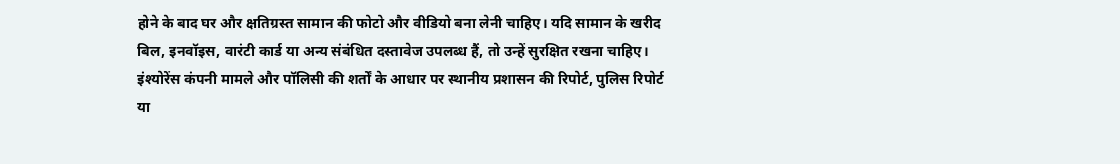होने के बाद घर और क्षतिग्रस्त सामान की फोटो और वीडियो बना लेनी चाहिए। यदि सामान के खरीद बिल, इनवॉइस, वारंटी कार्ड या अन्य संबंधित दस्तावेज उपलब्ध हैं, तो उन्हें सुरक्षित रखना चाहिए। इंश्योरेंस कंपनी मामले और पॉलिसी की शर्तों के आधार पर स्थानीय प्रशासन की रिपोर्ट, पुलिस रिपोर्ट या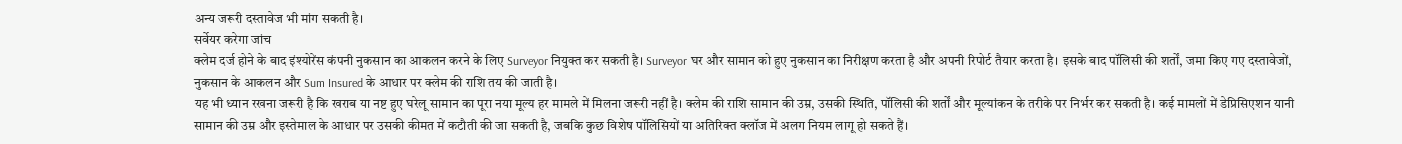अन्य जरूरी दस्तावेज भी मांग सकती है।
सर्वेयर करेगा जांच
क्लेम दर्ज होने के बाद इंश्योरेंस कंपनी नुकसान का आकलन करने के लिए Surveyor नियुक्त कर सकती है। Surveyor घर और सामान को हुए नुकसान का निरीक्षण करता है और अपनी रिपोर्ट तैयार करता है। इसके बाद पॉलिसी की शर्तों, जमा किए गए दस्तावेजों, नुकसान के आकलन और Sum Insured के आधार पर क्लेम की राशि तय की जाती है।
यह भी ध्यान रखना जरूरी है कि खराब या नष्ट हुए घरेलू सामान का पूरा नया मूल्य हर मामले में मिलना जरूरी नहीं है। क्लेम की राशि सामान की उम्र, उसकी स्थिति, पॉलिसी की शर्तों और मूल्यांकन के तरीके पर निर्भर कर सकती है। कई मामलों में डेप्रिसिएशन यानी सामान की उम्र और इस्तेमाल के आधार पर उसकी कीमत में कटौती की जा सकती है, जबकि कुछ विशेष पॉलिसियों या अतिरिक्त क्लॉज में अलग नियम लागू हो सकते हैं।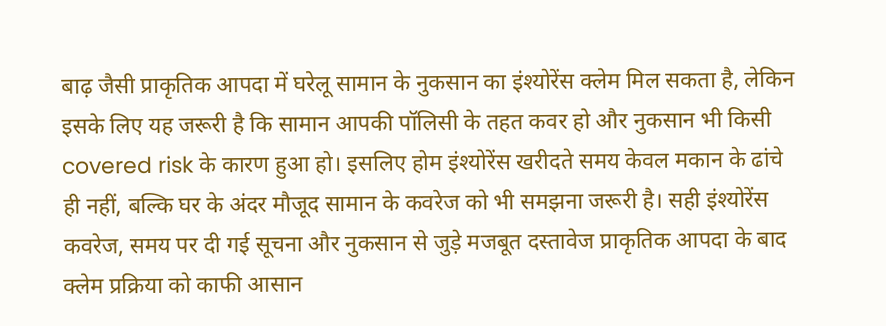बाढ़ जैसी प्राकृतिक आपदा में घरेलू सामान के नुकसान का इंश्योरेंस क्लेम मिल सकता है, लेकिन इसके लिए यह जरूरी है कि सामान आपकी पॉलिसी के तहत कवर हो और नुकसान भी किसी covered risk के कारण हुआ हो। इसलिए होम इंश्योरेंस खरीदते समय केवल मकान के ढांचे ही नहीं, बल्कि घर के अंदर मौजूद सामान के कवरेज को भी समझना जरूरी है। सही इंश्योरेंस कवरेज, समय पर दी गई सूचना और नुकसान से जुड़े मजबूत दस्तावेज प्राकृतिक आपदा के बाद क्लेम प्रक्रिया को काफी आसान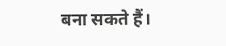बना सकते हैं।